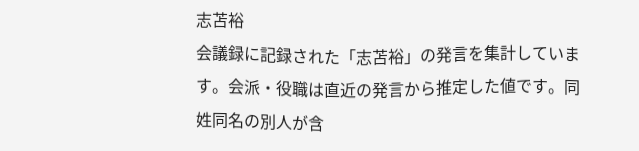志苫裕
会議録に記録された「志苫裕」の発言を集計しています。会派・役職は直近の発言から推定した値です。同姓同名の別人が含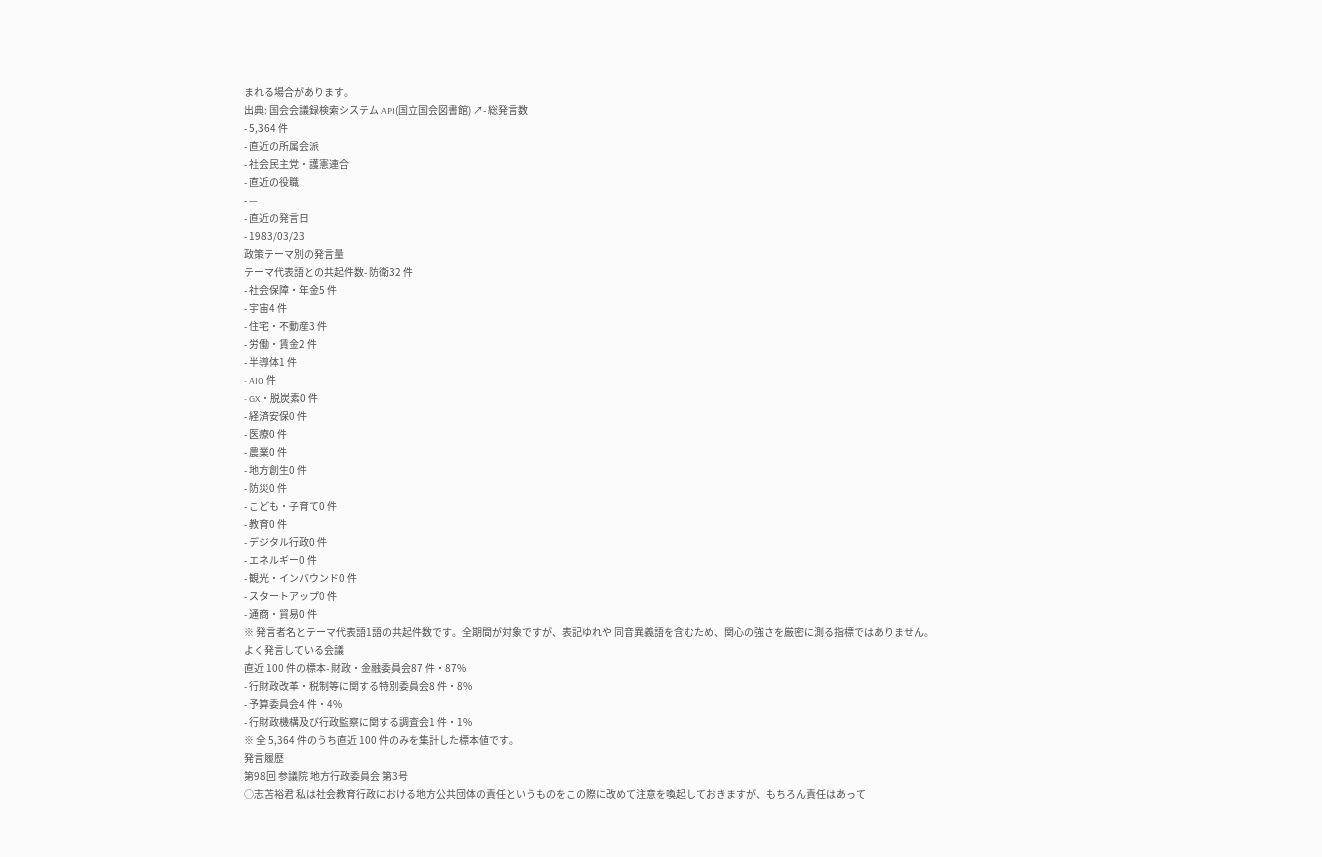まれる場合があります。
出典: 国会会議録検索システム API(国立国会図書館) ↗- 総発言数
- 5,364 件
- 直近の所属会派
- 社会民主党・護憲連合
- 直近の役職
- —
- 直近の発言日
- 1983/03/23
政策テーマ別の発言量
テーマ代表語との共起件数- 防衛32 件
- 社会保障・年金5 件
- 宇宙4 件
- 住宅・不動産3 件
- 労働・賃金2 件
- 半導体1 件
- AI0 件
- GX・脱炭素0 件
- 経済安保0 件
- 医療0 件
- 農業0 件
- 地方創生0 件
- 防災0 件
- こども・子育て0 件
- 教育0 件
- デジタル行政0 件
- エネルギー0 件
- 観光・インバウンド0 件
- スタートアップ0 件
- 通商・貿易0 件
※ 発言者名とテーマ代表語1語の共起件数です。全期間が対象ですが、表記ゆれや 同音異義語を含むため、関心の強さを厳密に測る指標ではありません。
よく発言している会議
直近 100 件の標本- 財政・金融委員会87 件・87%
- 行財政改革・税制等に関する特別委員会8 件・8%
- 予算委員会4 件・4%
- 行財政機構及び行政監察に関する調査会1 件・1%
※ 全 5,364 件のうち直近 100 件のみを集計した標本値です。
発言履歴
第98回 参議院 地方行政委員会 第3号
○志苫裕君 私は社会教育行政における地方公共団体の責任というものをこの際に改めて注意を喚起しておきますが、もちろん責任はあって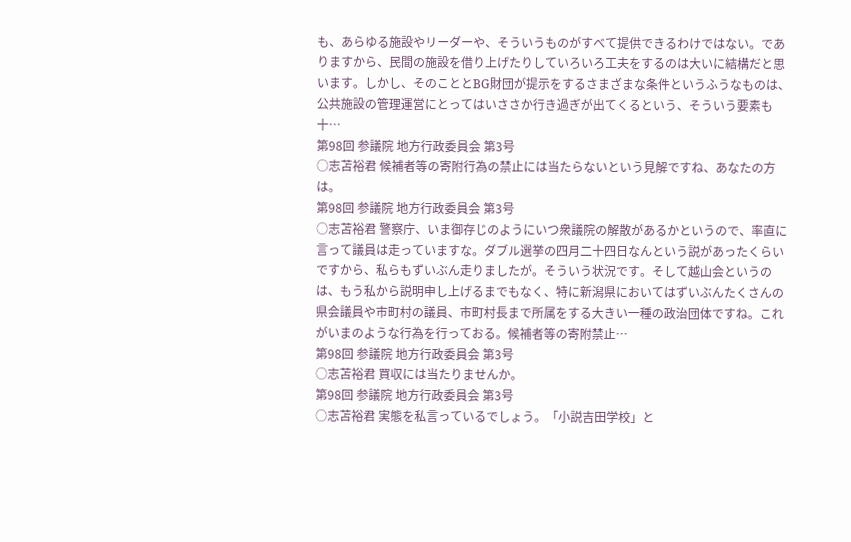も、あらゆる施設やリーダーや、そういうものがすべて提供できるわけではない。でありますから、民間の施設を借り上げたりしていろいろ工夫をするのは大いに結構だと思います。しかし、そのこととBG財団が提示をするさまざまな条件というふうなものは、公共施設の管理運営にとってはいささか行き過ぎが出てくるという、そういう要素も十…
第98回 参議院 地方行政委員会 第3号
○志苫裕君 候補者等の寄附行為の禁止には当たらないという見解ですね、あなたの方は。
第98回 参議院 地方行政委員会 第3号
○志苫裕君 警察庁、いま御存じのようにいつ衆議院の解散があるかというので、率直に言って議員は走っていますな。ダブル選挙の四月二十四日なんという説があったくらいですから、私らもずいぶん走りましたが。そういう状況です。そして越山会というのは、もう私から説明申し上げるまでもなく、特に新潟県においてはずいぶんたくさんの県会議員や市町村の議員、市町村長まで所属をする大きい一種の政治団体ですね。これがいまのような行為を行っておる。候補者等の寄附禁止…
第98回 参議院 地方行政委員会 第3号
○志苫裕君 買収には当たりませんか。
第98回 参議院 地方行政委員会 第3号
○志苫裕君 実態を私言っているでしょう。「小説吉田学校」と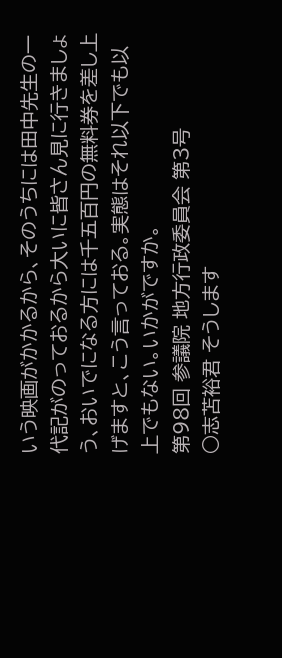いう映画がかかるから、そのうちには田中先生の一代記がのっておるから大いに皆さん見に行きましょう、おいでになる方には千五百円の無料券を差し上げますと、こう言っておる。実態はそれ以下でも以上でもない。いかがですか。
第98回 参議院 地方行政委員会 第3号
○志苫裕君 そうします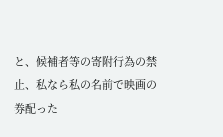と、候補者等の寄附行為の禁止、私なら私の名前で映画の券配った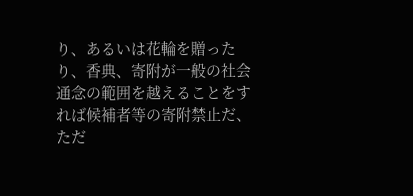り、あるいは花輪を贈ったり、香典、寄附が一般の社会通念の範囲を越えることをすれば候補者等の寄附禁止だ、ただ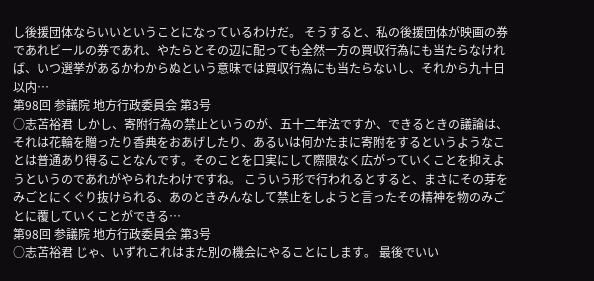し後援団体ならいいということになっているわけだ。 そうすると、私の後援団体が映画の券であれビールの券であれ、やたらとその辺に配っても全然一方の買収行為にも当たらなければ、いつ選挙があるかわからぬという意味では買収行為にも当たらないし、それから九十日以内…
第98回 参議院 地方行政委員会 第3号
○志苫裕君 しかし、寄附行為の禁止というのが、五十二年法ですか、できるときの議論は、それは花輪を贈ったり香典をおあげしたり、あるいは何かたまに寄附をするというようなことは普通あり得ることなんです。そのことを口実にして際限なく広がっていくことを抑えようというのであれがやられたわけですね。 こういう形で行われるとすると、まさにその芽をみごとにくぐり抜けられる、あのときみんなして禁止をしようと言ったその精神を物のみごとに覆していくことができる…
第98回 参議院 地方行政委員会 第3号
○志苫裕君 じゃ、いずれこれはまた別の機会にやることにします。 最後でいい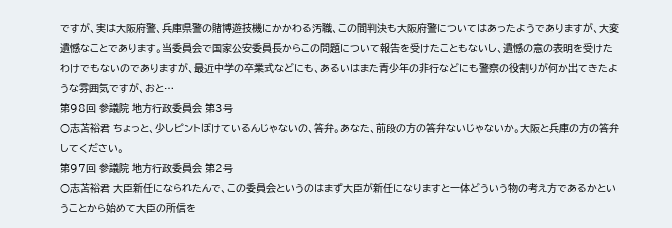ですが、実は大阪府警、兵庫県警の賭博遊技機にかかわる汚職、この間判決も大阪府警についてはあったようでありますが、大変遺憾なことであります。当委員会で国家公安委員長からこの問題について報告を受けたこともないし、遺憾の意の表明を受けたわけでもないのでありますが、最近中学の卒業式などにも、あるいはまた青少年の非行などにも警察の役割りが何か出てきたような雰囲気ですが、おと…
第98回 参議院 地方行政委員会 第3号
○志苫裕君 ちょっと、少しピントぼけているんじゃないの、答弁。あなた、前段の方の答弁ないじゃないか。大阪と兵庫の方の答弁してください。
第97回 参議院 地方行政委員会 第2号
○志苫裕君 大臣新任になられたんで、この委員会というのはまず大臣が新任になりますと一体どういう物の考え方であるかということから始めて大臣の所信を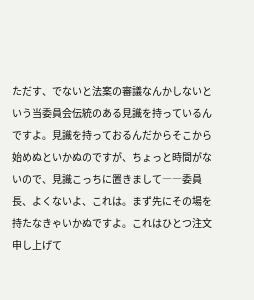ただす、でないと法案の審議なんかしないという当委員会伝統のある見識を持っているんですよ。見識を持っておるんだからそこから始めぬといかぬのですが、ちょっと時間がないので、見識こっちに置きまして――委員長、よくないよ、これは。まず先にその場を持たなきゃいかぬですよ。これはひとつ注文申し上げて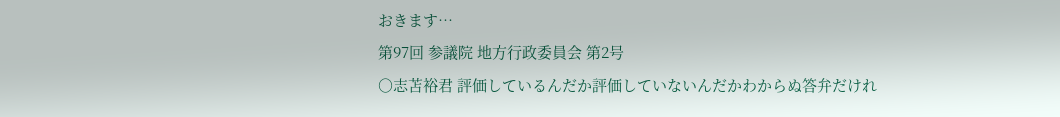おきます…
第97回 参議院 地方行政委員会 第2号
○志苫裕君 評価しているんだか評価していないんだかわからぬ答弁だけれ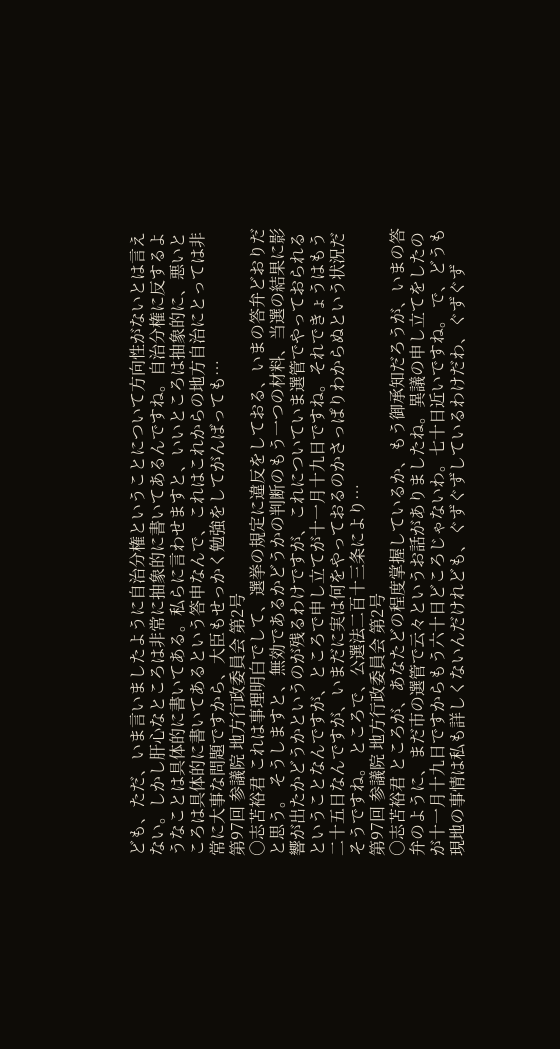ども、ただ、いま言いましたように自治分権ということについて方向性がないとは言えない。しかし肝心なところは非常に抽象的に書いてあるんですね。自治分権に反するようなことは具体的に書いてある。私らに言わせますと、いいところは抽象的に、悪いところは具体的に書いてあるという答申なんで、これはこれからの地方自治にとっては非常に大事な問題ですから、大臣もせっかく勉強をしてがんばっても…
第97回 参議院 地方行政委員会 第2号
○志苫裕君 これは事理明白でして、選挙の規定に違反をしておる、いまの答弁どおりだと思う。 そうしますと、無効であるかどうかの判断のもう一つの材料、当選の結果に影響が出たかどうかというのが残るわけですが、これについていま選管でやっておられるということなんですが、ところで申し立てが十一月十九日ですね。それできょうはもう二十五日なんですが、いまだに実は何をやっておるのかさっぱりわからぬという状況だそうですね。 ところで、公選法二百十三条により…
第97回 参議院 地方行政委員会 第2号
○志苫裕君 ところが、あなたどの程度掌握しているか、もう御承知だろうが、いまの答弁のように、まだ市の選管で云々というお話がありましたね。異議の申し立てをしたのが十一月十九日ですからもう六十日どころじゃないわ。七十日近いですね。 で、どうも現地の事情は私も詳しくないんだけれども、ぐずぐずしているわけだわ、ぐずぐず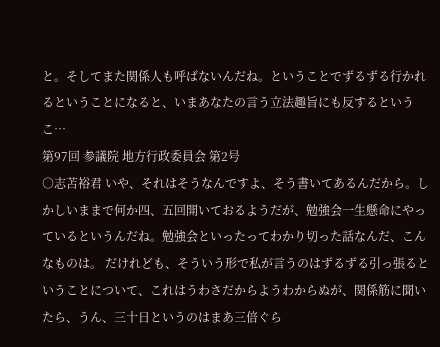と。そしてまた関係人も呼ばないんだね。ということでずるずる行かれるということになると、いまあなたの言う立法趣旨にも反するというこ…
第97回 参議院 地方行政委員会 第2号
○志苫裕君 いや、それはそうなんですよ、そう書いてあるんだから。しかしいままで何か四、五回開いておるようだが、勉強会一生懸命にやっているというんだね。勉強会といったってわかり切った話なんだ、こんなものは。 だけれども、そういう形で私が言うのはずるずる引っ張るということについて、これはうわさだからようわからぬが、関係筋に聞いたら、うん、三十日というのはまあ三倍ぐら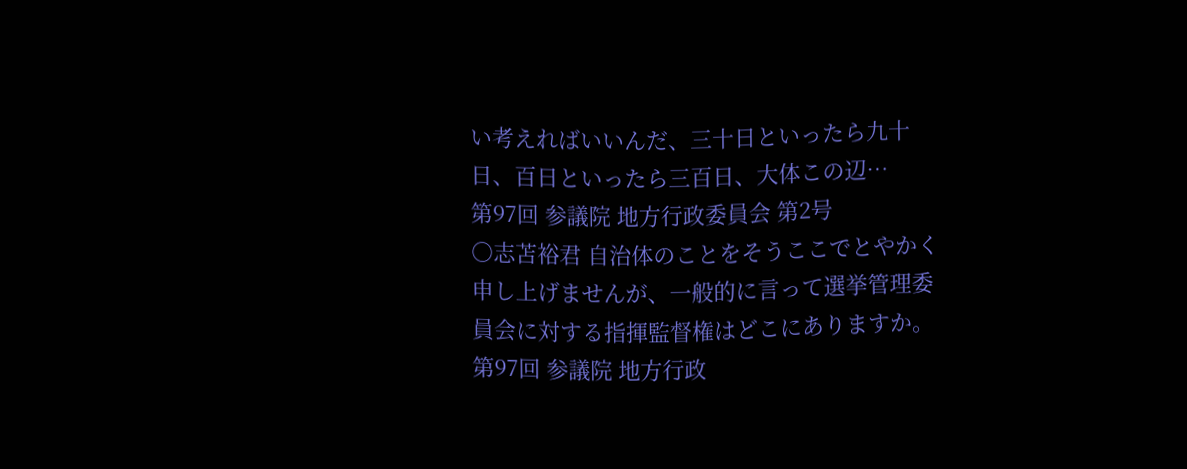い考えればいいんだ、三十日といったら九十日、百日といったら三百日、大体この辺…
第97回 参議院 地方行政委員会 第2号
○志苫裕君 自治体のことをそうここでとやかく申し上げませんが、一般的に言って選挙管理委員会に対する指揮監督権はどこにありますか。
第97回 参議院 地方行政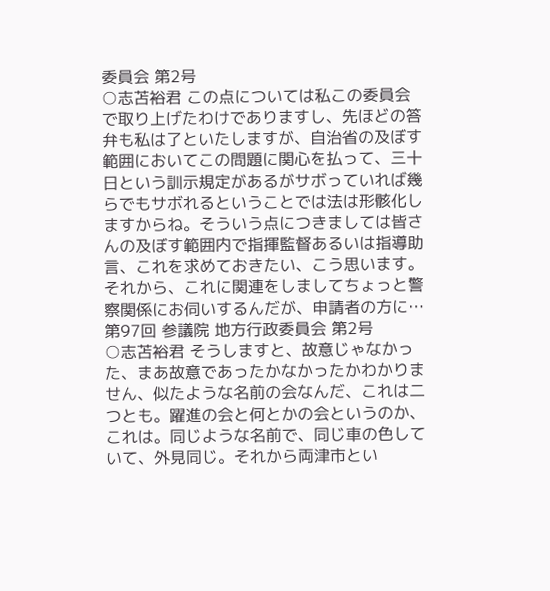委員会 第2号
○志苫裕君 この点については私この委員会で取り上げたわけでありますし、先ほどの答弁も私は了といたしますが、自治省の及ぼす範囲においてこの問題に関心を払って、三十日という訓示規定があるがサボっていれば幾らでもサボれるということでは法は形骸化しますからね。そういう点につきましては皆さんの及ぼす範囲内で指揮監督あるいは指導助言、これを求めておきたい、こう思います。 それから、これに関連をしましてちょっと警察関係にお伺いするんだが、申請者の方に…
第97回 参議院 地方行政委員会 第2号
○志苫裕君 そうしますと、故意じゃなかった、まあ故意であったかなかったかわかりません、似たような名前の会なんだ、これは二つとも。躍進の会と何とかの会というのか、これは。同じような名前で、同じ車の色していて、外見同じ。それから両津市とい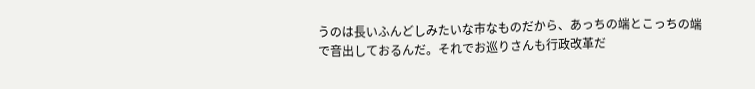うのは長いふんどしみたいな市なものだから、あっちの端とこっちの端で音出しておるんだ。それでお巡りさんも行政改革だ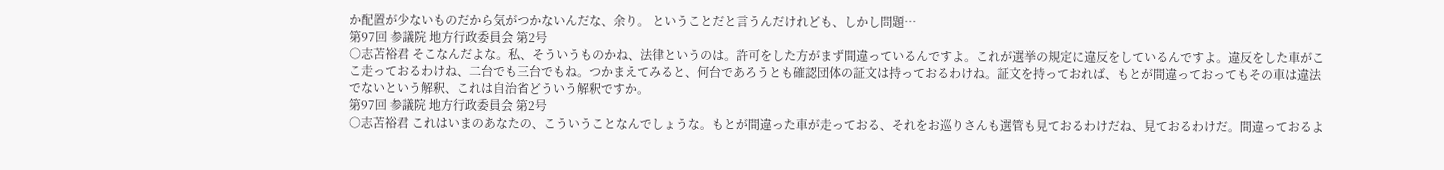か配置が少ないものだから気がつかないんだな、余り。 ということだと言うんだけれども、しかし問題…
第97回 参議院 地方行政委員会 第2号
○志苫裕君 そこなんだよな。私、そういうものかね、法律というのは。許可をした方がまず間違っているんですよ。これが選挙の規定に違反をしているんですよ。違反をした車がここ走っておるわけね、二台でも三台でもね。つかまえてみると、何台であろうとも確認団体の証文は持っておるわけね。証文を持っておれば、もとが間違っておってもその車は違法でないという解釈、これは自治省どういう解釈ですか。
第97回 参議院 地方行政委員会 第2号
○志苫裕君 これはいまのあなたの、こういうことなんでしょうな。もとが間違った車が走っておる、それをお巡りさんも選管も見ておるわけだね、見ておるわけだ。間違っておるよ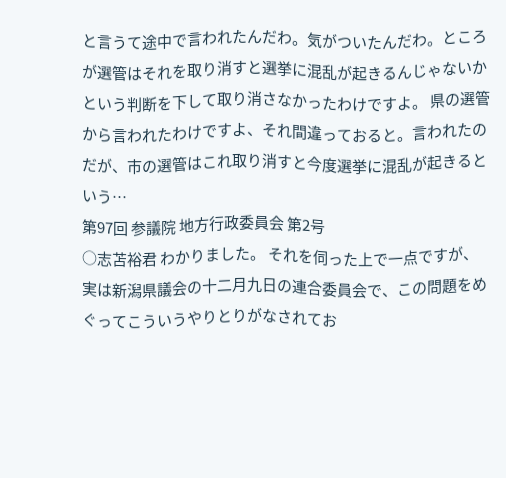と言うて途中で言われたんだわ。気がついたんだわ。ところが選管はそれを取り消すと選挙に混乱が起きるんじゃないかという判断を下して取り消さなかったわけですよ。 県の選管から言われたわけですよ、それ間違っておると。言われたのだが、市の選管はこれ取り消すと今度選挙に混乱が起きるという…
第97回 参議院 地方行政委員会 第2号
○志苫裕君 わかりました。 それを伺った上で一点ですが、実は新潟県議会の十二月九日の連合委員会で、この問題をめぐってこういうやりとりがなされてお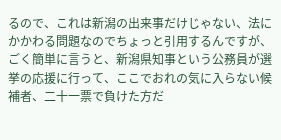るので、これは新潟の出来事だけじゃない、法にかかわる問題なのでちょっと引用するんですが、ごく簡単に言うと、新潟県知事という公務員が選挙の応援に行って、ここでおれの気に入らない候補者、二十一票で負けた方だ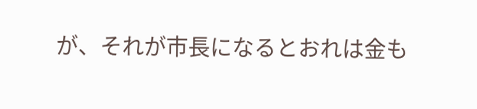が、それが市長になるとおれは金も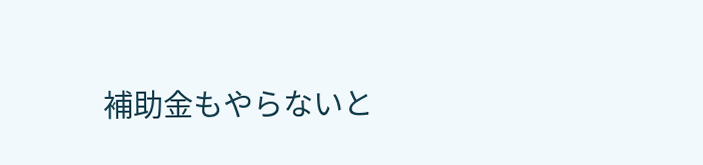補助金もやらないと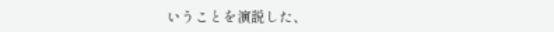いうことを演説した、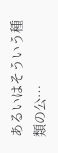あるいはそういう種類の公…